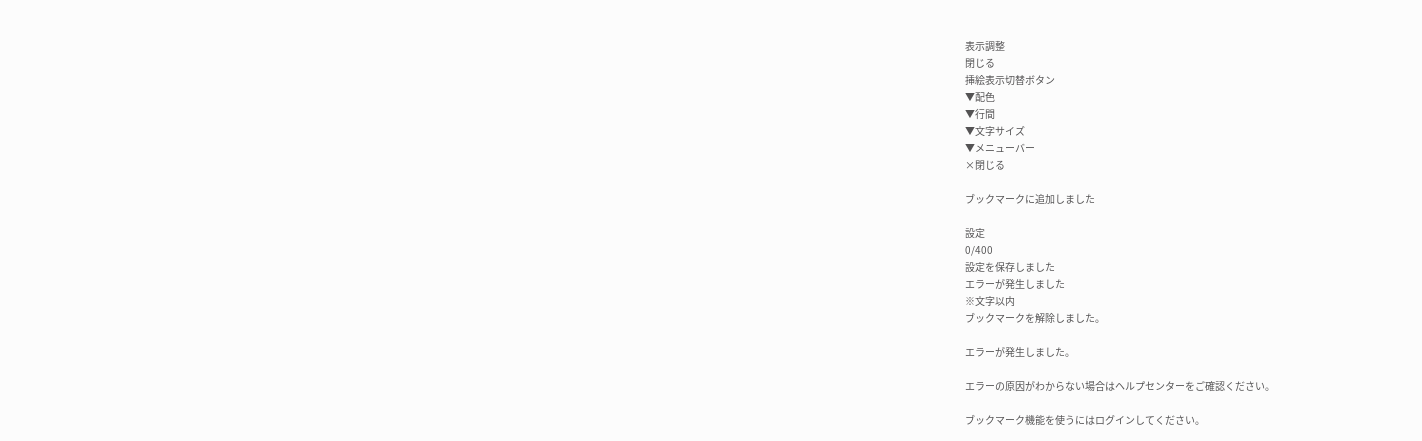表示調整
閉じる
挿絵表示切替ボタン
▼配色
▼行間
▼文字サイズ
▼メニューバー
×閉じる

ブックマークに追加しました

設定
0/400
設定を保存しました
エラーが発生しました
※文字以内
ブックマークを解除しました。

エラーが発生しました。

エラーの原因がわからない場合はヘルプセンターをご確認ください。

ブックマーク機能を使うにはログインしてください。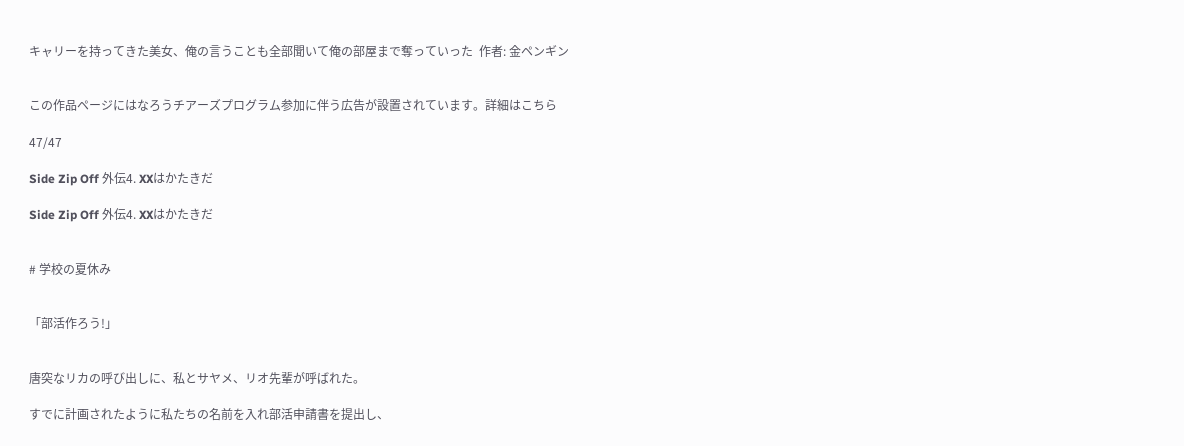キャリーを持ってきた美女、俺の言うことも全部聞いて俺の部屋まで奪っていった  作者: 金ペンギン


この作品ページにはなろうチアーズプログラム参加に伴う広告が設置されています。詳細はこちら

47/47

Side Zip Off 外伝4. XXはかたきだ

Side Zip Off 外伝4. XXはかたきだ


# 学校の夏休み


「部活作ろう!」


唐突なリカの呼び出しに、私とサヤメ、リオ先輩が呼ばれた。

すでに計画されたように私たちの名前を入れ部活申請書を提出し、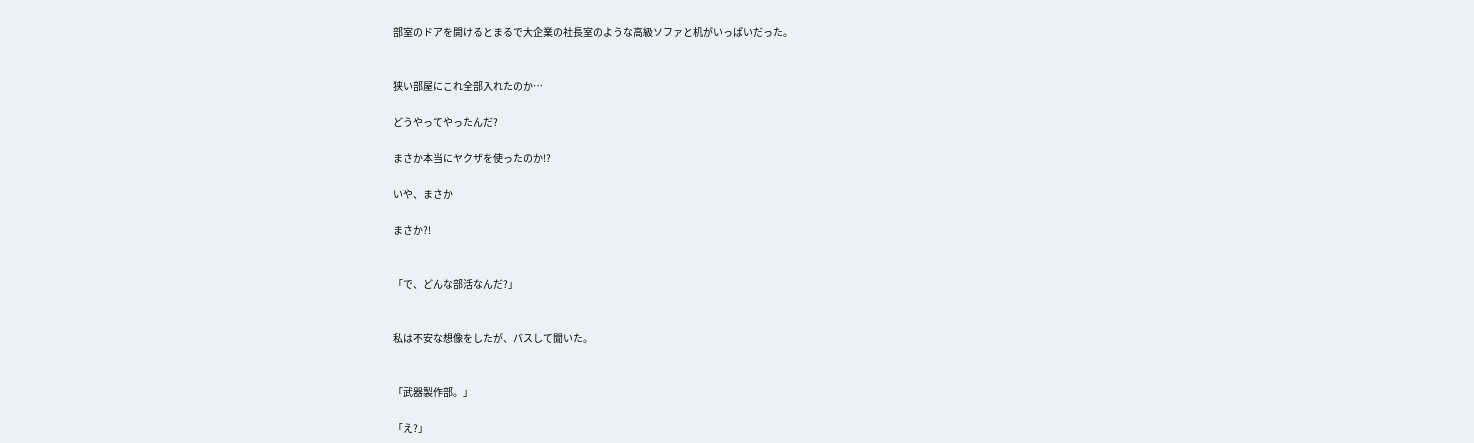部室のドアを開けるとまるで大企業の社長室のような高級ソファと机がいっぱいだった。


狭い部屋にこれ全部入れたのか…

どうやってやったんだ?

まさか本当にヤクザを使ったのか!?

いや、まさか

まさか?!


「で、どんな部活なんだ?」


私は不安な想像をしたが、パスして聞いた。


「武器製作部。」

「え?」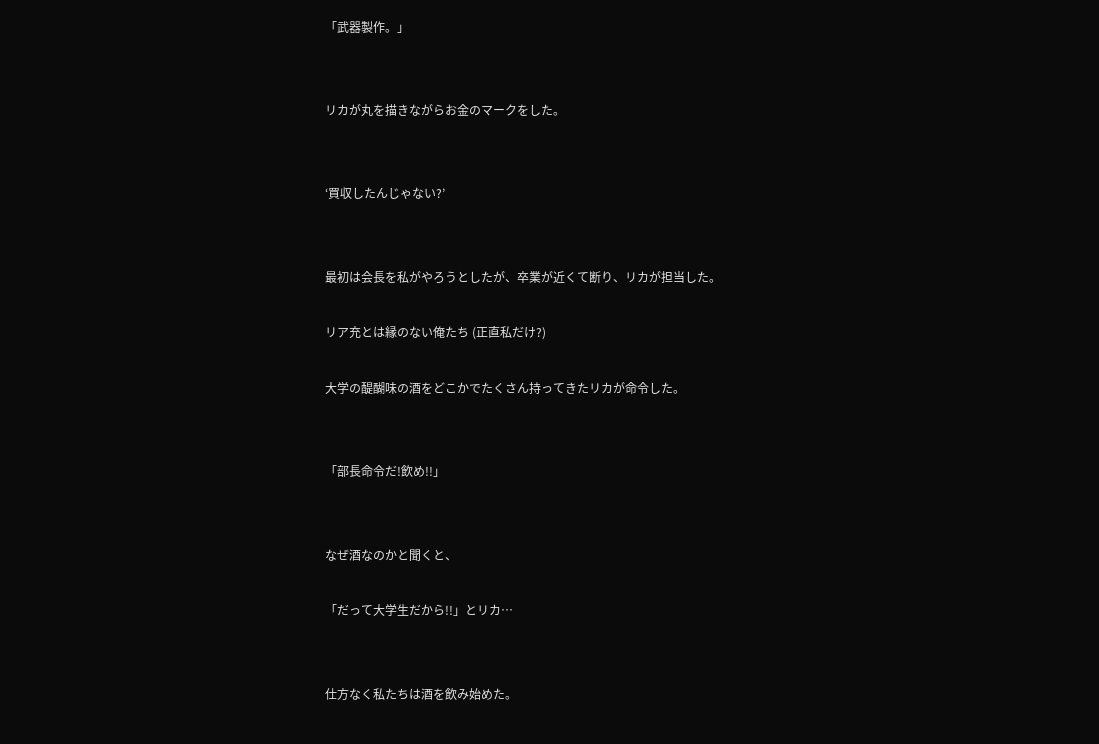「武器製作。」


リカが丸を描きながらお金のマークをした。


‘買収したんじゃない?’


最初は会長を私がやろうとしたが、卒業が近くて断り、リカが担当した。

リア充とは縁のない俺たち (正直私だけ?)

大学の醍醐味の酒をどこかでたくさん持ってきたリカが命令した。


「部長命令だ!飲め!!」


なぜ酒なのかと聞くと、

「だって大学生だから!!」とリカ…


仕方なく私たちは酒を飲み始めた。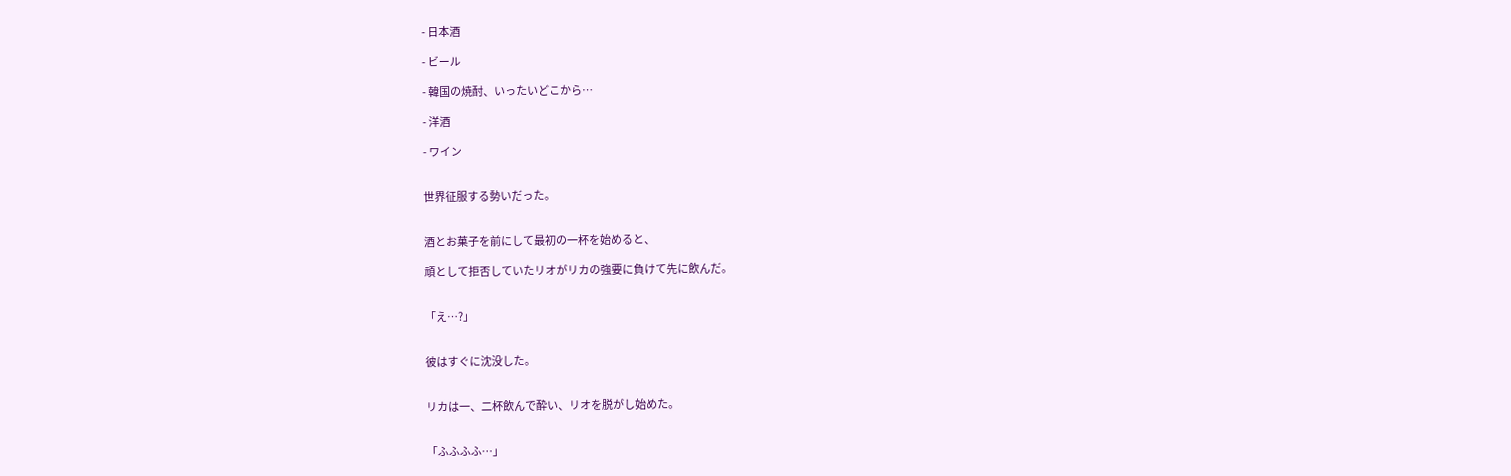- 日本酒

- ビール

- 韓国の焼酎、いったいどこから…

- 洋酒

- ワイン


世界征服する勢いだった。


酒とお菓子を前にして最初の一杯を始めると、

頑として拒否していたリオがリカの強要に負けて先に飲んだ。


「え…?」


彼はすぐに沈没した。


リカは一、二杯飲んで酔い、リオを脱がし始めた。


「ふふふふ…」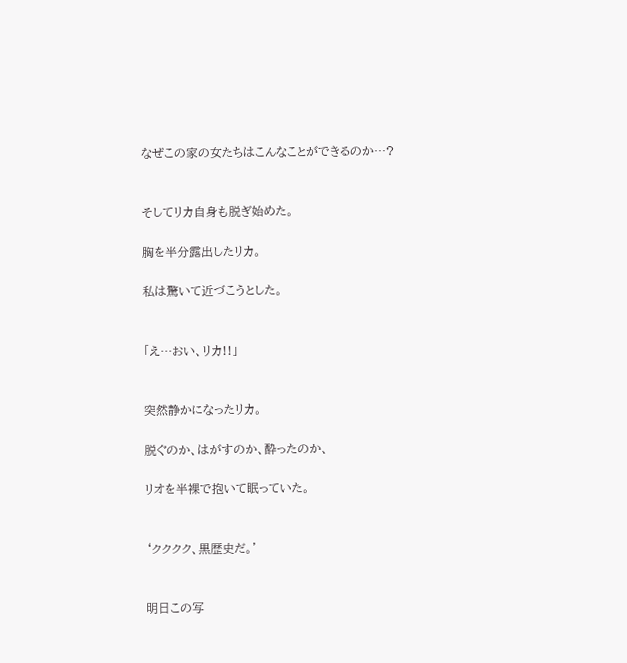なぜこの家の女たちはこんなことができるのか…?


そしてリカ自身も脱ぎ始めた。

胸を半分露出したリカ。

私は驚いて近づこうとした。


「え…おい、リカ!!」


突然静かになったリカ。

脱ぐのか、はがすのか、酔ったのか、

リオを半裸で抱いて眠っていた。


‘クククク、黒歴史だ。’


明日この写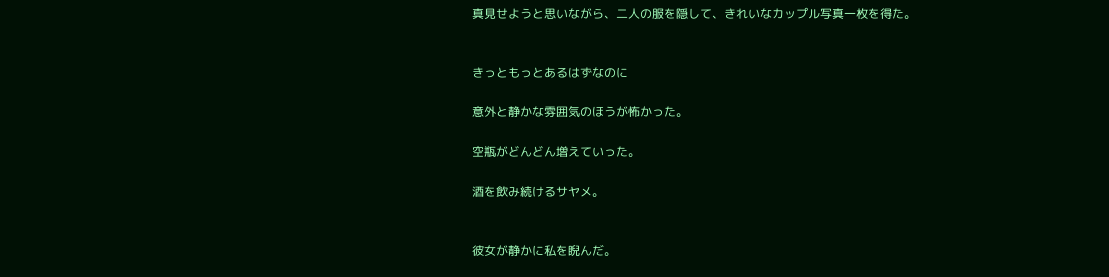真見せようと思いながら、二人の服を隠して、きれいなカップル写真一枚を得た。


きっともっとあるはずなのに

意外と静かな雰囲気のほうが怖かった。

空瓶がどんどん増えていった。

酒を飲み続けるサヤメ。


彼女が静かに私を睨んだ。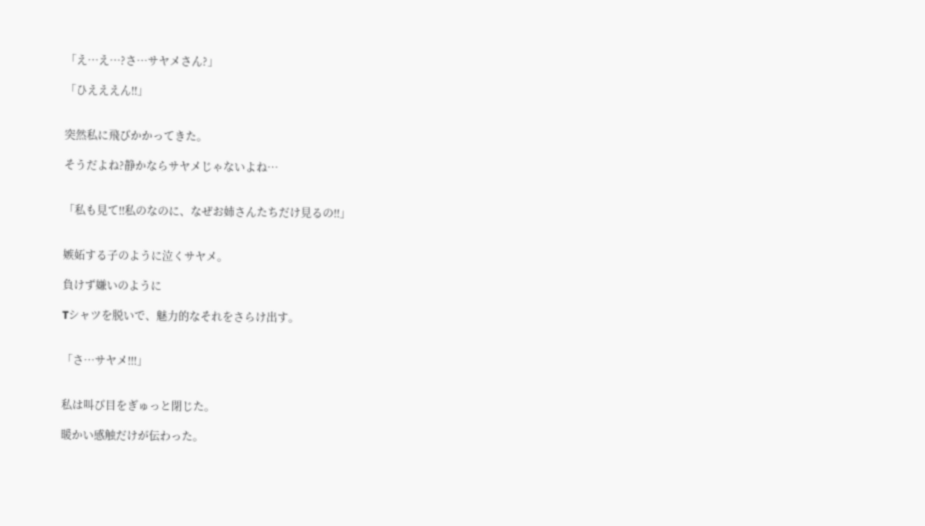「え…え…?さ…サヤメさん?」

「ひえええん!!」


突然私に飛びかかってきた。

そうだよね?静かならサヤメじゃないよね…


「私も見て!!私のなのに、なぜお姉さんたちだけ見るの!!」


嫉妬する子のように泣くサヤメ。

負けず嫌いのように

Tシャツを脱いで、魅力的なそれをさらけ出す。


「さ…サヤメ!!!」


私は叫び目をぎゅっと閉じた。

暖かい感触だけが伝わった。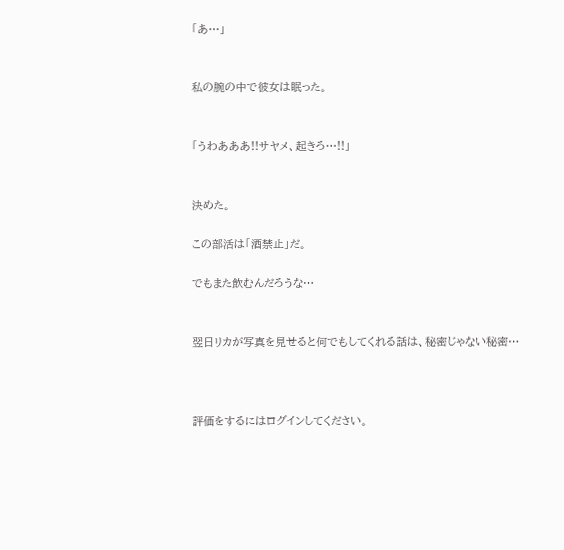「あ…」


私の腕の中で彼女は眠った。


「うわあああ!!サヤメ、起きろ…!!」


決めた。

この部活は「酒禁止」だ。

でもまた飲むんだろうな…


翌日リカが写真を見せると何でもしてくれる話は、秘密じゃない秘密…



評価をするにはログインしてください。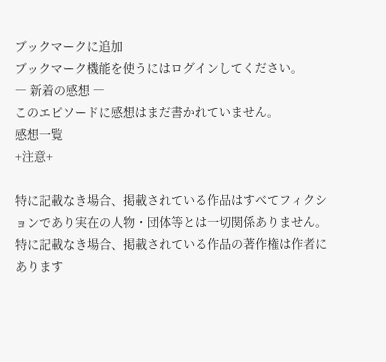ブックマークに追加
ブックマーク機能を使うにはログインしてください。
― 新着の感想 ―
このエピソードに感想はまだ書かれていません。
感想一覧
+注意+

特に記載なき場合、掲載されている作品はすべてフィクションであり実在の人物・団体等とは一切関係ありません。
特に記載なき場合、掲載されている作品の著作権は作者にあります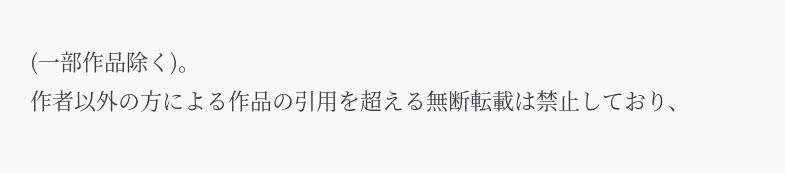(一部作品除く)。
作者以外の方による作品の引用を超える無断転載は禁止しており、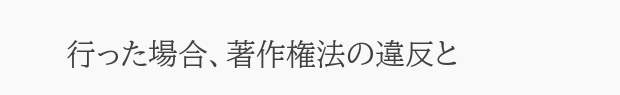行った場合、著作権法の違反と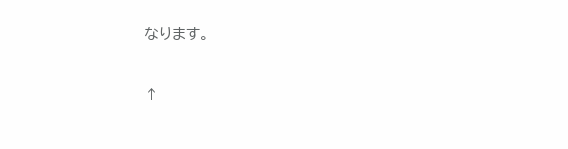なります。

↑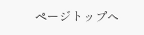ページトップへ